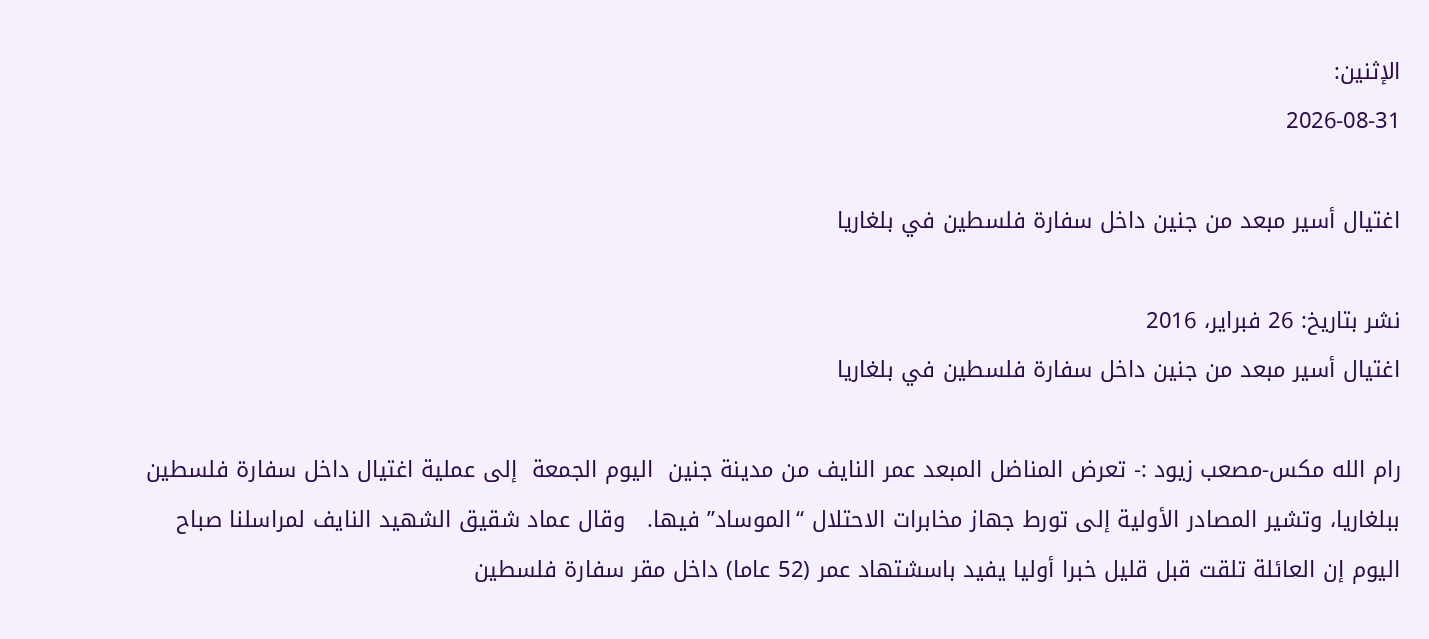الإثنين:
2026-08-31

اغتيال أسير مبعد من جنين داخل سفارة فلسطين في بلغاريا

نشر بتاريخ: 26 فبراير، 2016
اغتيال أسير مبعد من جنين داخل سفارة فلسطين في بلغاريا

رام الله مكس-مصعب زيود :- تعرض المناضل المبعد عمر النايف من مدينة جنين  اليوم الجمعة  إلى عملية اغتيال داخل سفارة فلسطين ببلغاريا، وتشير المصادر الأولية إلى تورط جهاز مخابرات الاحتلال “الموساد” فيها.   وقال عماد شقيق الشهيد النايف لمراسلنا صباح اليوم إن العائلة تلقت قبل قليل خبرا أوليا يفيد باسشتهاد عمر (52 عاما) داخل مقر سفارة فلسطين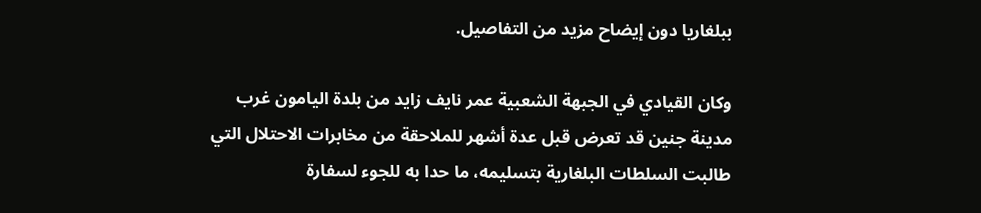ببلغاريا دون إيضاح مزيد من التفاصيل.

وكان القيادي في الجبهة الشعبية عمر نايف زايد من بلدة اليامون غرب مدينة جنين قد تعرض قبل عدة أشهر للملاحقة من مخابرات الاحتلال التي طالبت السلطات البلغارية بتسليمه، ما حدا به للجوء لسفارة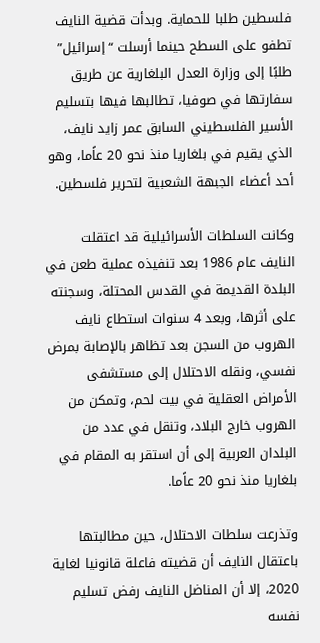فلسطين طلبا للحماية. وبدأت قضية النايف تطفو على السطح حينما أرسلت “إسرائيل” طلبًا إلى وزارة العدل البلغارية عن طريق سفارتها في صوفيا، تطالبها فيها بتسليم الأسير الفلسطيني السابق عمر زايد نايف، الذي يقيم في بلغاريا منذ نحو 20 عاًما، وهو أحد أعضاء الجبهة الشعبية لتحرير فلسطين.

وكانت السلطات الأسرائيلية قد اعتقلت النايف عام 1986 بعد تنفيذه عملية طعن في البلدة القديمة في القدس المحتلة، وسجنته على أثرها، وبعد 4 سنوات استطاع نايف الهروب من السجن بعد تظاهر بالإصابة بمرض نفسي، ونقله الاحتلال إلى مستشفى الأمراض العقلية في بيت لحم، وتمكن من الهروب خارج البلاد، وتنقل في عدد من البلدان العربية إلى أن استقر به المقام في بلغاريا منذ نحو 20 عاًما.

وتذرعت سلطات الاحتلال، حين مطالبتها باعتقال النايف أن قضيته فاعلة قانونيا لغاية 2020، إلا أن المناضل النايف رفض تسليم نفسه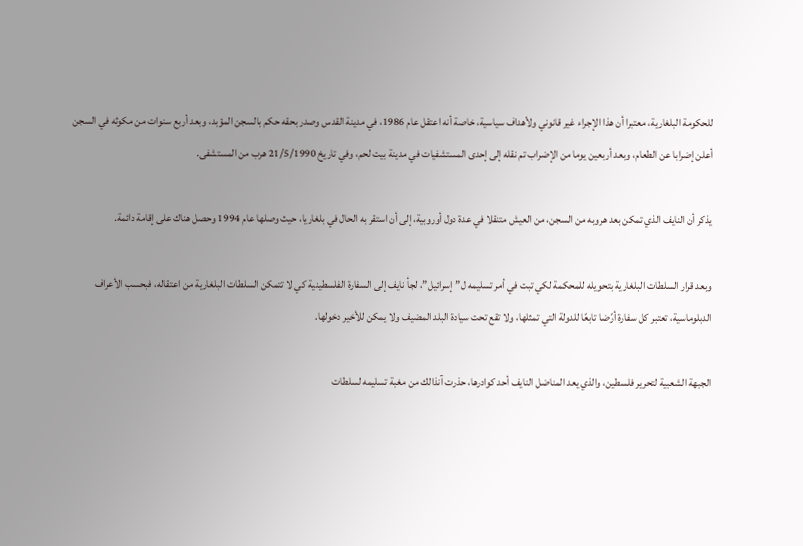للحكومة البلغارية، معتبرا أن هذا الإجراء غير قانوني ولأهداف سياسية، خاصة أنه اعتقل عام 1986، في مدينة القدس وصدر بحقه حكم بالسجن المؤبد، وبعد أربع سنوات من مكوثه في السجن أعلن إضرابا عن الطعام، وبعد أربعين يوما من الإضراب تم نقله إلى إحدى المستشفيات في مدينة بيت لحم، وفي تاريخ 21/5/1990 هرب من المستشفى.

يذكر أن النايف الذي تمكن بعد هروبه من السجن، من العيش متنقلا في عدة دول أوروبية، إلى أن استقر به الحال في بلغاريا، حيث وصلها عام 1994 وحصل هناك على إقامة دائمة.

وبعد قرار السلطات البلغارية بتحويله للمحكمة لكي تبت في أمر تسليمه ل”إسرائيل”، لجأ نايف إلى السفارة الفلسطينية كي لا تتمكن السلطات البلغارية من اعتقاله، فبحسب الأعراف الدبلوماسية، تعتبر كل سفارة أرًضا تابعًا للدولة التي تمثلها، ولا تقع تحت سيادة البلد المضيف ولا يمكن للأخير دخولها.

الجبهة الشعبية لتحرير فلسطين، والذي يعد المناضل النايف أحد كوادرها، حذرت آنذالك من مغبة تسليمه لسلطات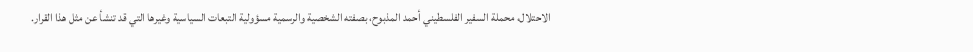الاحتلال، محملة السفير الفلسطيني أحمد المذبوح، بصفته الشخصية والرسمية مسؤولية التبعات السياسية وغيرها التي قد تنشأ عن مثل هذا القرار.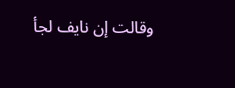وقالت إن نايف لجأ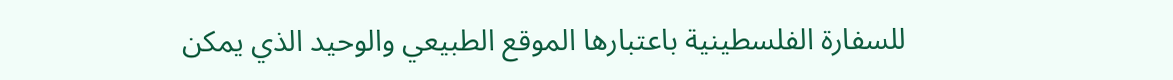للسفارة الفلسطينية باعتبارها الموقع الطبيعي والوحيد الذي يمكن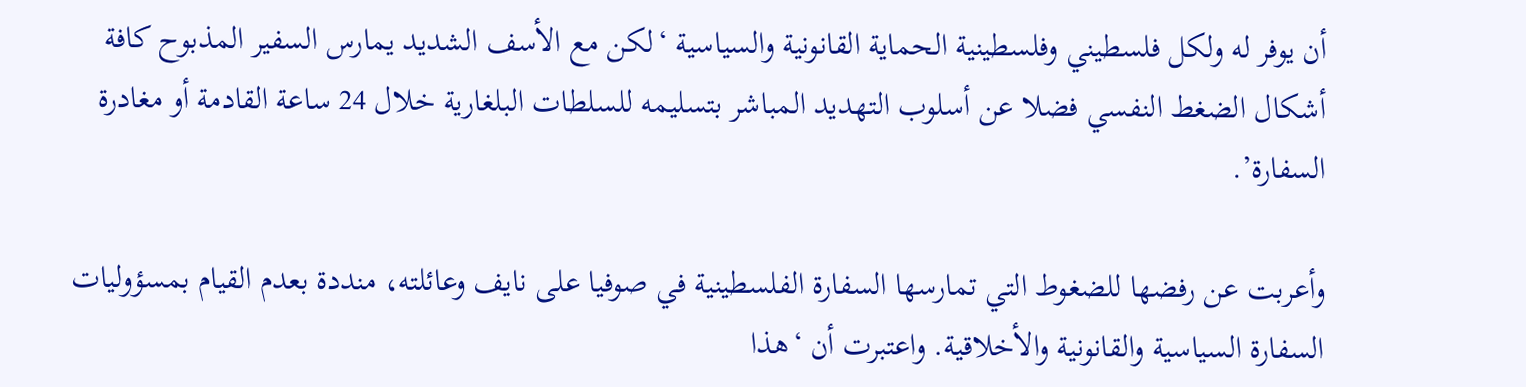أن يوفر له ولكل فلسطيني وفلسطينية الحماية القانونية والسياسية ‘لكن مع الأسف الشديد يمارس السفير المذبوح كافة أشكال الضغط النفسي فضلا عن أسلوب التهديد المباشر بتسليمه للسلطات البلغارية خلال 24 ساعة القادمة أو مغادرة السفارة’.

وأعربت عن رفضها للضغوط التي تمارسها السفارة الفلسطينية في صوفيا على نايف وعائلته، منددة بعدم القيام بمسؤوليات السفارة السياسية والقانونية والأخلاقية. واعتبرت أن ‘هذا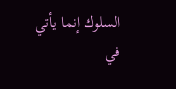السلوك إنما يأتي في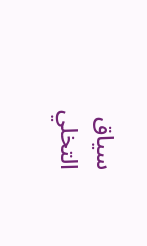سياق التخلي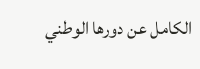الكامل عن دورها الوطني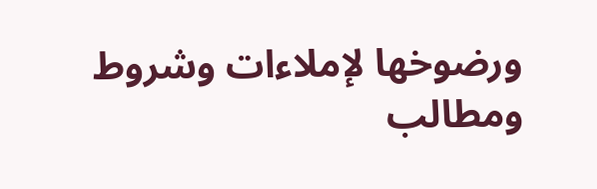ورضوخها لإملاءات وشروط ومطالب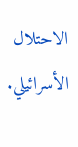الاحتلال الأسرائيلي.